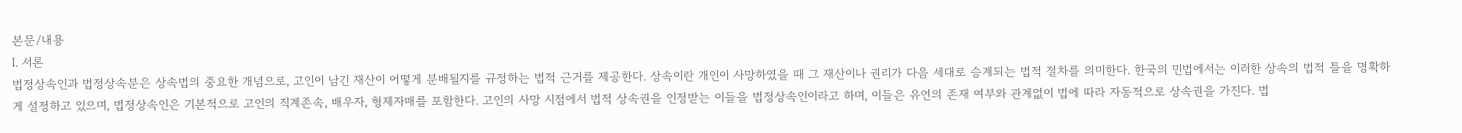본문/내용
Ⅰ. 서론
법정상속인과 법정상속분은 상속법의 중요한 개념으로, 고인이 남긴 재산이 어떻게 분배될지를 규정하는 법적 근거를 제공한다. 상속이란 개인이 사망하였을 때 그 재산이나 권리가 다음 세대로 승계되는 법적 절차를 의미한다. 한국의 민법에서는 이러한 상속의 법적 틀을 명확하게 설정하고 있으며, 법정상속인은 기본적으로 고인의 직계존속, 배우자, 형제자매를 포함한다. 고인의 사망 시점에서 법적 상속권을 인정받는 이들을 법정상속인이라고 하며, 이들은 유언의 존재 여부와 관계없이 법에 따라 자동적으로 상속권을 가진다. 법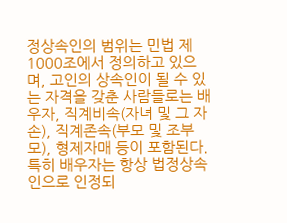정상속인의 범위는 민법 제1000조에서 정의하고 있으며, 고인의 상속인이 될 수 있는 자격을 갖춘 사람들로는 배우자, 직계비속(자녀 및 그 자손), 직계존속(부모 및 조부모), 형제자매 등이 포함된다. 특히 배우자는 항상 법정상속인으로 인정되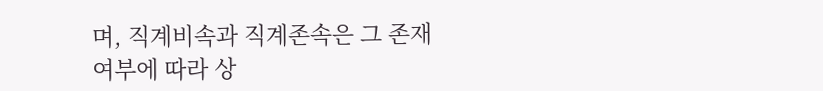며, 직계비속과 직계존속은 그 존재 여부에 따라 상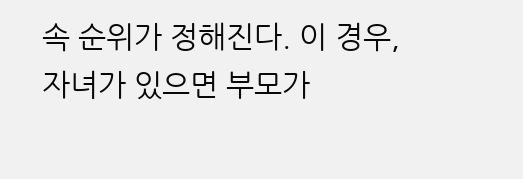속 순위가 정해진다. 이 경우, 자녀가 있으면 부모가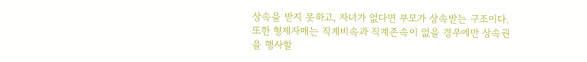상속을 받지 못하고, 자녀가 없다면 부모가 상속받는 구조이다. 또한 형제자매는 직계비속과 직계존속이 없을 경우에만 상속권을 행사할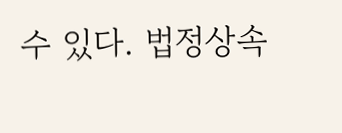수 있다. 법정상속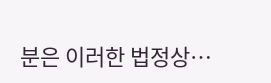분은 이러한 법정상…